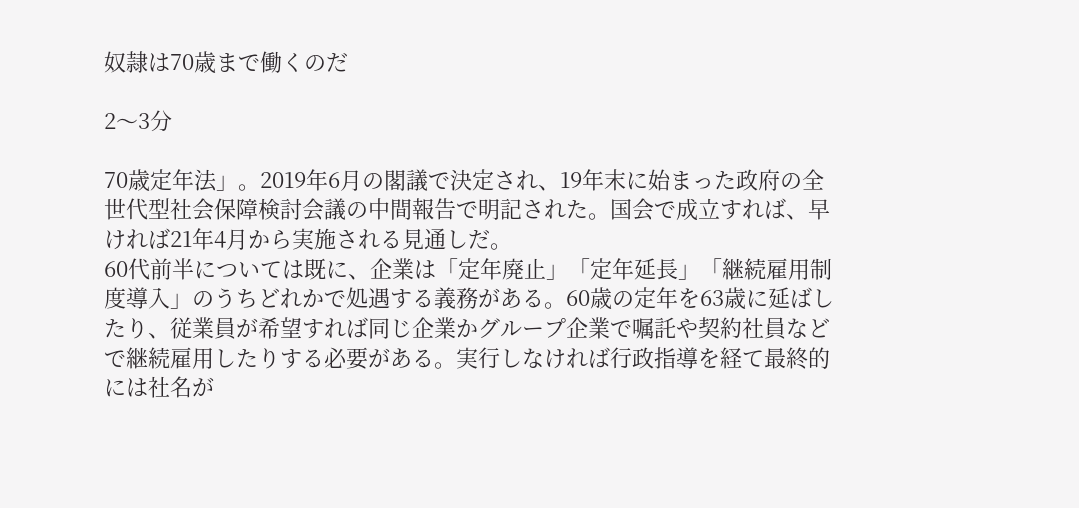奴隷は70歳まで働くのだ

2〜3分

70歳定年法」。2019年6月の閣議で決定され、19年末に始まった政府の全世代型社会保障検討会議の中間報告で明記された。国会で成立すれば、早ければ21年4月から実施される見通しだ。
60代前半については既に、企業は「定年廃止」「定年延長」「継続雇用制度導入」のうちどれかで処遇する義務がある。60歳の定年を63歳に延ばしたり、従業員が希望すれば同じ企業かグループ企業で嘱託や契約社員などで継続雇用したりする必要がある。実行しなければ行政指導を経て最終的には社名が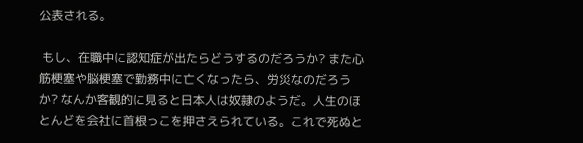公表される。

 もし、在職中に認知症が出たらどうするのだろうか? また心筋梗塞や脳梗塞で勤務中に亡くなったら、労災なのだろうか? なんか客観的に見ると日本人は奴隷のようだ。人生のほとんどを会社に首根っこを押さえられている。これで死ぬと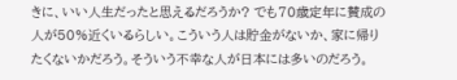きに、いい人生だったと思えるだろうか? でも70歳定年に賛成の人が50%近くいるらしい。こういう人は貯金がないか、家に帰りたくないかだろう。そういう不幸な人が日本には多いのだろう。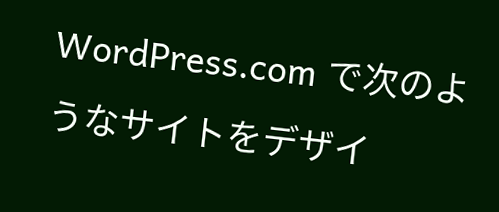WordPress.com で次のようなサイトをデザイ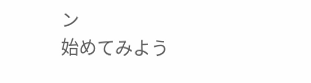ン
始めてみよう